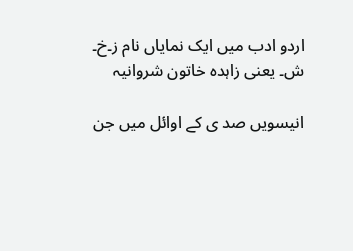اردو ادب میں ایک نمایاں نام ز۔خ۔ ش۔ یعنی زاہدہ خاتون شروانیہ

انیسویں صد ی کے اوائل میں جن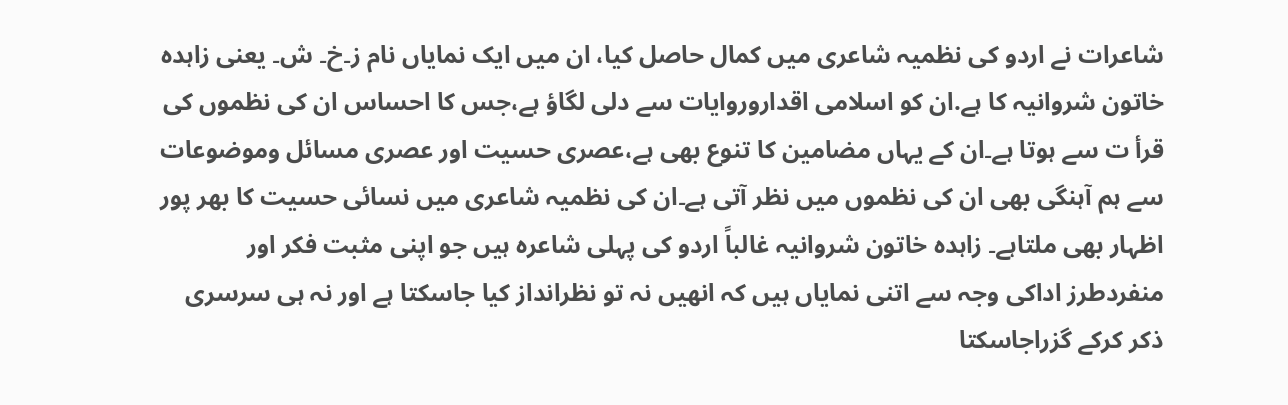شاعرات نے اردو کی نظمیہ شاعری میں کمال حاصل کیا، ان میں ایک نمایاں نام ز۔خ۔ ش۔ یعنی زاہدہ خاتون شروانیہ کا ہے.ان کو اسلامی اقداروروایات سے دلی لگاؤ ہے،جس کا احساس ان کی نظموں کی قرأ ت سے ہوتا ہے۔ان کے یہاں مضامین کا تنوع بھی ہے،عصری حسیت اور عصری مسائل وموضوعات سے ہم آہنگی بھی ان کی نظموں میں نظر آتی ہے۔ان کی نظمیہ شاعری میں نسائی حسیت کا بھر پور اظہار بھی ملتاہے۔ زاہدہ خاتون شروانیہ غالباً اردو کی پہلی شاعرہ ہیں جو اپنی مثبت فکر اور منفردطرز اداکی وجہ سے اتنی نمایاں ہیں کہ انھیں نہ تو نظرانداز کیا جاسکتا ہے اور نہ ہی سرسری ذکر کرکے گزراجاسکتا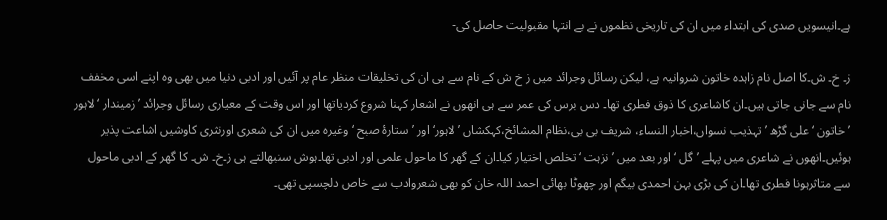ہے۔انیسویں صدی کی ابتداء میں ان کی تاریخی نظموں نے بے انتہا مقبولیت حاصل کی-

ز۔ خ۔ ش۔کا اصل نام زاہدہ خاتون شروانیہ ہے، لیکن رسائل وجرائد میں ز خ ش کے نام سے ہی ان کی تخلیقات منظر عام پر آئیں اور ادبی دنیا میں بھی وہ اپنے اسی مخفف نام سے جانی جاتی ہیں۔ان کاشاعری کا ذوق فطری تھا۔ دس برس کی عمر سے ہی انھوں نے اشعار کہنا شروع کردیاتھا اور اس وقت کے معیاری رسائل وجرائد ’زمیندار ‘ لاہور ’خاتون ‘ علی گڑھ ’تہذیب نسواں،اخبار النساء، شریف بی بی،نظام المشائخ،کہکشاں ’لاہور‘ اور ’ستارۂ صبح ‘ وغیرہ میں ان کی شعری اورنثری کاوشیں اشاعت پذیر ہوئیں۔انھوں نے شاعری میں پہلے ’گل ‘ اور بعد میں ’نزہت ‘ تخلص اختیار کیا۔ان کے گھر کا ماحول علمی اور ادبی تھا۔ہوش سنبھالتے ہی ز۔خ۔ ش۔ کا گھر کے ادبی ماحول سے متاثرہونا فطری تھا۔ان کی بڑی بہن احمدی بیگم اور چھوٹا بھائی احمد اللہ خان کو بھی شعروادب سے خاص دلچسپی تھی۔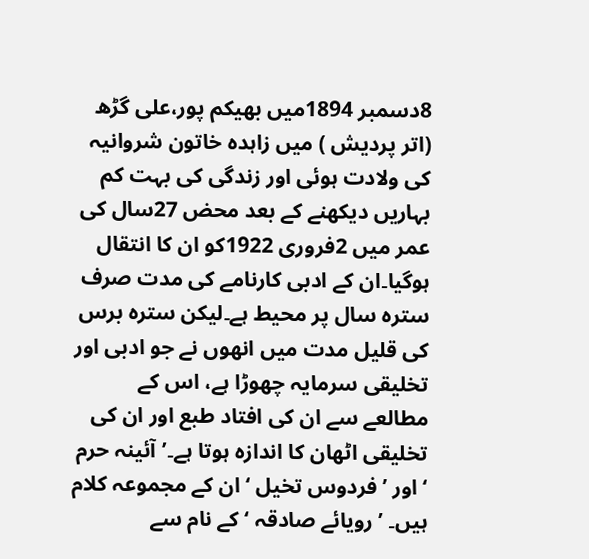8دسمبر 1894میں بھیکم پور،علی گڑھ (اتر پردیش ) میں زاہدہ خاتون شروانیہ کی ولادت ہوئی اور زندگی کی بہت کم بہاریں دیکھنے کے بعد محض 27سال کی عمر میں 2فروری 1922کو ان کا انتقال ہوگیا۔ان کے ادبی کارنامے کی مدت صرف سترہ سال پر محیط ہے۔لیکن سترہ برس کی قلیل مدت میں انھوں نے جو ادبی اور تخلیقی سرمایہ چھوڑا ہے، اس کے مطالعے سے ان کی افتاد طبع اور ان کی تخلیقی اٹھان کا اندازہ ہوتا ہے۔’آئینہ حرم ‘ اور ’فردوس تخیل ‘ ان کے مجموعہ کلام ہیں۔ ’رویائے صادقہ ‘ کے نام سے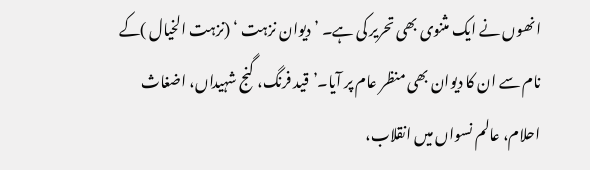انھوں نے ایک مثنوی بھی تحریر کی ہے۔ ’دیوان نزہت ‘ (نزہت الخیال )کے نام سے ان کا دیوان بھی منظر عام پر آیا۔’قید فرنگ، گنج شہیداں، اضغاث احلام، عالم نسواں میں انقلاب،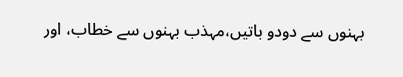بہنوں سے دودو باتیں،مہذب بہنوں سے خطاب، اور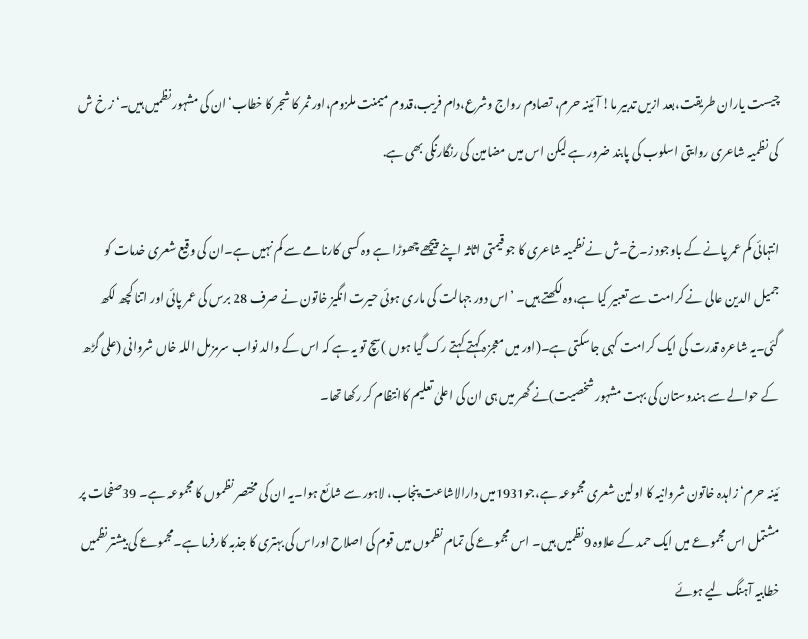چیست یاران طریقت،بعد ازیں تدبیر ما! آئینہ حرم، تصادم رواج وشرع،دام فریب،قدوم میمنت ملزوم،اور ثمر کا شجر کا خطاب‘ان کی مشہور نظمیں ہیں۔‘ز خ ش کی نظمیہ شاعری روایتی اسلوب کی پابند ضرور ہے لیکن اس میں مضامین کی رنگارنگی بھی ہے.

انتہائی کم عمر پانے کے باوجود ز۔خ۔ش نے نظمیہ شاعری کا جو قیمتی اثاثہ اپنے پیچھے چھوڑا ہے وہ کسی کارنامے سے کم نہیں ہے۔ان کی وقیع شعری خدمات کو جمیل الدین عالی نے کرامت سے تعبیر کیا ہے،وہ لکھتے ہیں۔ ’اس دور جہالت کی ماری ہوئی حیرت انگیز خاتون نے صرف 28 برس کی عمر پائی اور اتنا کچھ لکھ گئی۔یہ شاعرہ قدرت کی ایک کرامت کہی جاسکتی ہے۔(اور میں معجزہ کہتے کہتے رک گیا ہوں )سچ تو یہ ہے کہ اس کے والد نواب سرمزمل اللہ خاں شروانی (علی گڑھ کے حوالے سے ہندوستان کی بہت مشہور شخصیت)نے گھر میں ہی ان کی اعلیٰ تعلیم کاانتظام کر رکھا تھا۔

ئینہ حرم‘ زاہدہ خاتون شروانیہ کا اولین شعری مجموعہ ہے،جو1931میں دارالاشاعت پنجاب، لاہور سے شائع ہوا۔یہ ان کی مختصر نظموں کا مجموعہ ہے۔ 39صفحات پر مشتمل اس مجموعے میں ایک حمد کے علاوہ 9نظمیں ہیں۔ اس مجموعے کی تمام نظموں میں قوم کی اصلاح اوراس کی بہتری کا جذبہ کارفرما ہے۔مجموعے کی بیشتر نظمیں خطابیہ آہنگ لیے ہوئے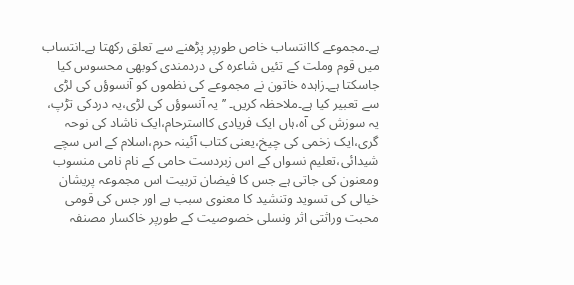ہے۔مجموعے کاانتساب خاص طورپر پڑھنے سے تعلق رکھتا ہے۔انتساب میں قوم وملت کے تئیں شاعرہ کی دردمندی کوبھی محسوس کیا جاسکتا ہے۔زاہدہ خاتون نے مجموعے کی نظموں کو آنسوؤں کی لڑی سے تعبیر کیا ہے۔ملاحظہ کریں۔ ’’یہ آنسوؤں کی لڑی،یہ دردکی تڑپ، یہ سوزش کی آہ،ہاں ایک فریادی کااسترحام،ایک ناشاد کی نوحہ گری،ایک زخمی کی چیخ،یعنی کتاب آئینہ حرم،اسلام کے اس سچے شیدائی،تعلیم نسواں کے اس زبردست حامی کے نام نامی منسوب ومعنون کی جاتی ہے جس کا فیضان تربیت اس مجموعہ پریشان خیالی کی تسوید وتنشید کا معنوی سبب ہے اور جس کی قومی محبت وراثتی اثر ونسلی خصوصیت کے طورپر خاکسار مصنفہ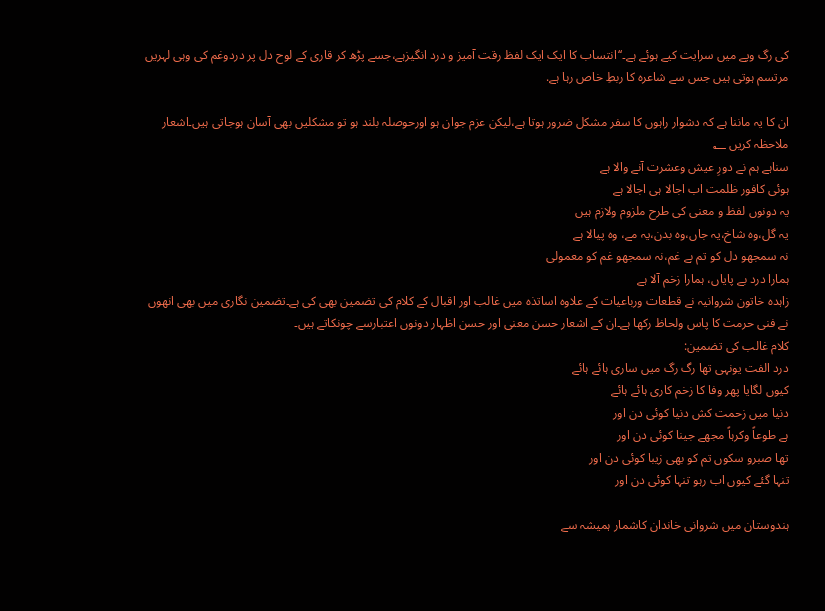کی رگ وپے میں سرایت کیے ہوئے ہے۔‘‘انتساب کا ایک ایک لفظ رقت آمیز و درد انگیزہے،جسے پڑھ کر قاری کے لوح دل پر دردوغم کی وہی لہریں مرتسم ہوتی ہیں جس سے شاعرہ کا ربطِ خاص رہا ہے.

ان کا یہ ماننا ہے کہ دشوار راہوں کا سفر مشکل ضرور ہوتا ہے،لیکن عزم جوان ہو اورحوصلہ بلند ہو تو مشکلیں بھی آسان ہوجاتی ہیں۔اشعار ملاحظہ کریں ؂
سناہے ہم نے دورِ عیش وعشرت آنے والا ہے
ہوئی کافور ظلمت اب اجالا ہی اجالا ہے
یہ دونوں لفظ و معنی کی طرح ملزوم ولازم ہیں
یہ گل،وہ شاخ،یہ جاں،وہ بدن،یہ مے، وہ پیالا ہے
نہ سمجھو دل کو تم بے غم،نہ سمجھو غم کو معمولی
ہمارا درد بے پایاں، ہمارا زخم آلا ہے
زاہدہ خاتون شروانیہ نے قطعات ورباعیات کے علاوہ اساتذہ میں غالب اور اقبال کے کلام کی تضمین بھی کی ہے۔تضمین نگاری میں بھی انھوں نے فنی حرمت کا پاس ولحاظ رکھا ہے۔ان کے اشعار حسن معنی اور حسن اظہار دونوں اعتبارسے چونکاتے ہیں۔
کلام غالب کی تضمین:
درد الفت یونہی تھا رگ رگ میں ساری ہائے ہائے
کیوں لگایا پھر وفا کا زخم کاری ہائے ہائے
دنیا میں زحمت کش دنیا کوئی دن اور
ہے طوعاً وکرہاً مجھے جینا کوئی دن اور
تھا صبرو سکوں تم کو بھی زیبا کوئی دن اور
تنہا گئے کیوں اب رہو تنہا کوئی دن اور

ہندوستان میں شروانی خاندان کاشمار ہمیشہ سے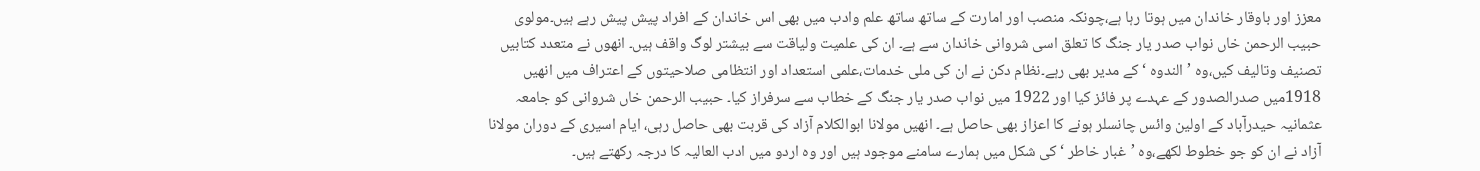معزز اور باوقار خاندان میں ہوتا رہا ہے،چونکہ منصب اور امارت کے ساتھ ساتھ علم وادب میں بھی اس خاندان کے افراد پیش پیش رہے ہیں۔مولوی حبیب الرحمن خاں نواب صدر یار جنگ کا تعلق اسی شروانی خاندان سے ہے۔ ان کی علمیت ولیاقت سے بیشتر لوگ واقف ہیں۔ انھوں نے متعدد کتابیں تصنیف وتالیف کیں،وہ ’الندوہ ‘ کے مدیر بھی رہے۔نظام دکن نے ان کی ملی خدمات،علمی استعداد اور انتظامی صلاحیتوں کے اعتراف میں انھیں 1918میں صدرالصدور کے عہدے پر فائز کیا اور 1922 میں نواب صدر یار جنگ کے خطاب سے سرفراز کیا۔ حبیب الرحمن خاں شروانی کو جامعہ عثمانیہ حیدرآباد کے اولین وائس چانسلر ہونے کا اعزاز بھی حاصل ہے۔ انھیں مولانا ابوالکلام آزاد کی قربت بھی حاصل رہی، ایام اسیری کے دوران مولانا آزاد نے ان کو جو خطوط لکھے،وہ ’غبار خاطر ‘ کی شکل میں ہمارے سامنے موجود ہیں اور وہ اردو میں ادب العالیہ کا درجہ رکھتے ہیں۔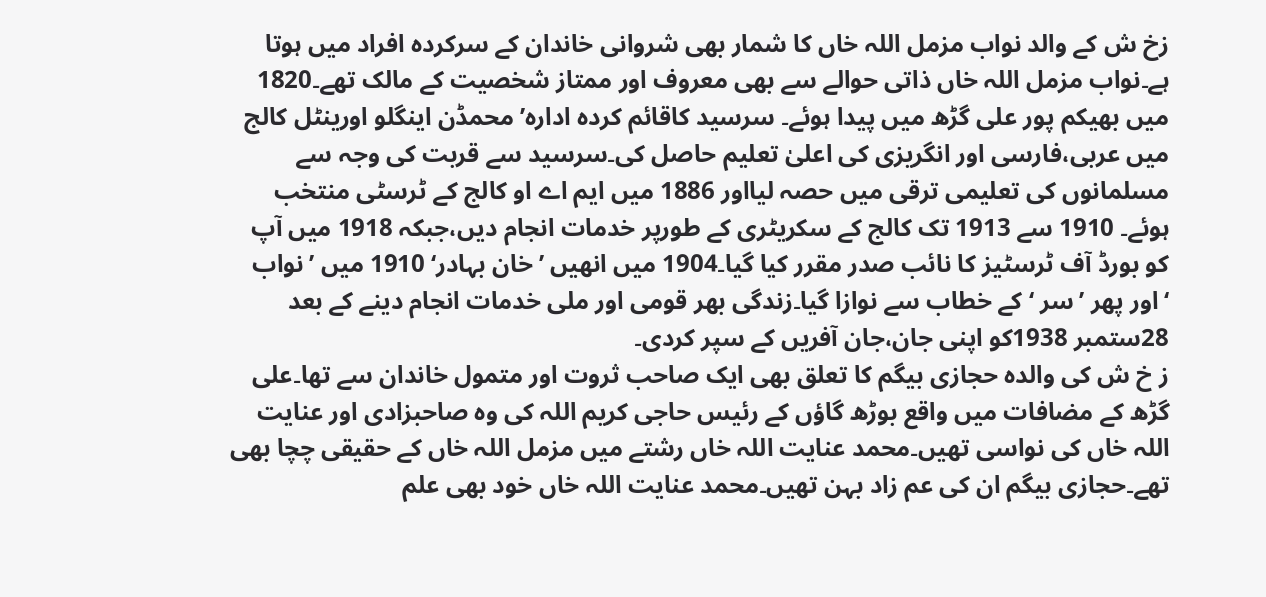زخ ش کے والد نواب مزمل اللہ خاں کا شمار بھی شروانی خاندان کے سرکردہ افراد میں ہوتا ہے۔نواب مزمل اللہ خاں ذاتی حوالے سے بھی معروف اور ممتاز شخصیت کے مالک تھے۔1820 میں بھیکم پور علی گڑھ میں پیدا ہوئے۔ سرسید کاقائم کردہ ادارہ’ محمڈن اینگلو اورینٹل کالج میں عربی،فارسی اور انگریزی کی اعلیٰ تعلیم حاصل کی۔سرسید سے قربت کی وجہ سے مسلمانوں کی تعلیمی ترقی میں حصہ لیااور 1886 میں ایم اے او کالج کے ٹرسٹی منتخب ہوئے۔ 1910 سے 1913 تک کالج کے سکریٹری کے طورپر خدمات انجام دیں،جبکہ 1918 میں آپ کو بورڈ آف ٹرسٹیز کا نائب صدر مقرر کیا گیا۔1904 میں انھیں ’خان بہادر‘ 1910 میں ’نواب ‘اور پھر ’سر ‘ کے خطاب سے نوازا گیا۔زندگی بھر قومی اور ملی خدمات انجام دینے کے بعد 28ستمبر 1938کو اپنی جان،جان آفریں کے سپر کردی۔
ز خ ش کی والدہ حجازی بیگم کا تعلق بھی ایک صاحب ثروت اور متمول خاندان سے تھا۔علی گڑھ کے مضافات میں واقع بوڑھ گاؤں کے رئیس حاجی کریم اللہ کی وہ صاحبزادی اور عنایت اللہ خاں کی نواسی تھیں۔محمد عنایت اللہ خاں رشتے میں مزمل اللہ خاں کے حقیقی چچا بھی تھے۔حجازی بیگم ان کی عم زاد بہن تھیں۔محمد عنایت اللہ خاں خود بھی علم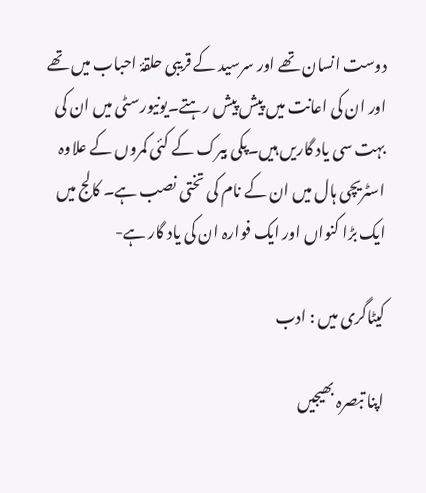دوست انسان تھے اور سرسید کے قریبی حلقۂ احباب میں تھے اور ان کی اعانت میں پیش پیش رہتے۔یونیورسٹی میں ان کی بہت سی یاد گاریں ہیں۔پکی بیرک کے کئی کمروں کے علاوہ اسٹریچی ہال میں ان کے نام کی تختی نصب ہے۔ کالج میں ایک بڑا کنواں اور ایک فوارہ ان کی یاد گار ہے-

کیٹاگری میں : ادب

اپنا تبصرہ بھیجیں